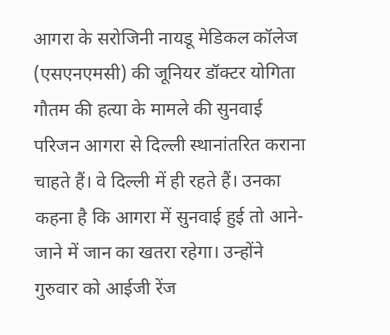आगरा के सरोजिनी नायडू मेडिकल कॉलेज (एसएनएमसी) की जूनियर डॉक्टर योगिता गौतम की हत्या के मामले की सुनवाई परिजन आगरा से दिल्ली स्थानांतरित कराना चाहते हैं। वे दिल्ली में ही रहते हैं। उनका कहना है कि आगरा में सुनवाई हुई तो आने-जाने में जान का खतरा रहेगा। उन्होंने गुरुवार को आईजी रेंज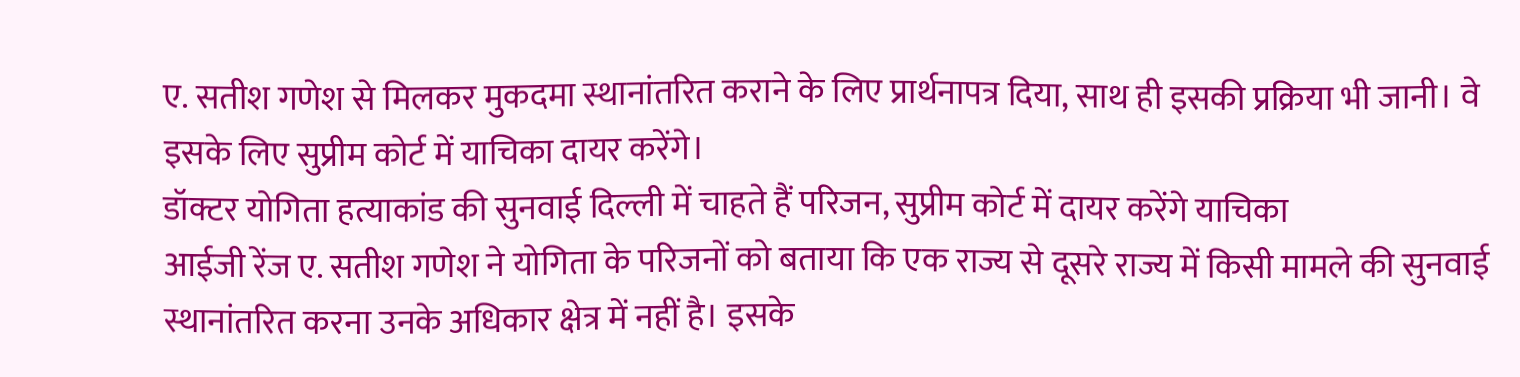ए. सतीश गणेश से मिलकर मुकदमा स्थानांतरित कराने के लिए प्रार्थनापत्र दिया, साथ ही इसकी प्रक्रिया भी जानी। वे इसके लिए सुप्रीम कोर्ट में याचिका दायर करेंगे।
डॉक्टर योगिता हत्याकांड की सुनवाई दिल्ली में चाहते हैं परिजन, सुप्रीम कोर्ट में दायर करेंगे याचिका
आईजी रेंज ए. सतीश गणेश ने योगिता के परिजनों को बताया कि एक राज्य से दूसरे राज्य में किसी मामले की सुनवाई स्थानांतरित करना उनके अधिकार क्षेत्र में नहीं है। इसके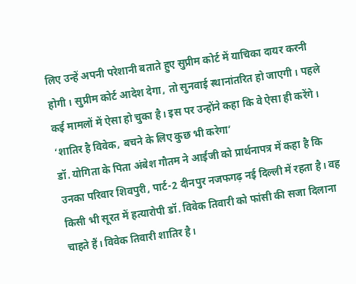लिए उन्हें अपनी परेशानी बताते हुए सुप्रीम कोर्ट में याचिका दायर करनी होगी। सुप्रीम कोर्ट आदेश देगा, तो सुनवाई स्थानांतरित हो जाएगी। पहले कई मामलों में ऐसा हो चुका है। इस पर उन्होंने कहा कि वे ऐसा ही करेंगे।
‘शातिर है विवेक, बचने के लिए कुछ भी करेगा’
डॉ. योगिता के पिता अंबेश गौतम ने आईजी को प्रार्थनापत्र में कहा है कि उनका परिवार शिवपुरी, पार्ट-2 दीनपुर नजफगढ़ नई दिल्ली में रहता है। वह किसी भी सूरत में हत्यारोपी डॉ. विवेक तिवारी को फांसी की सजा दिलाना चाहते हैं। विवेक तिवारी शातिर है।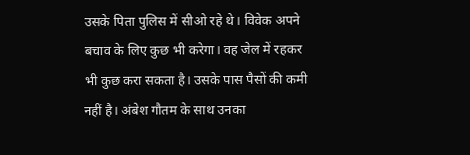उसके पिता पुलिस में सीओ रहे थे। विवेक अपने बचाव के लिए कुछ भी करेगा। वह जेल में रहकर भी कुछ करा सकता है। उसके पास पैसों की कमी नहीं है। अंबेश गौतम के साथ उनका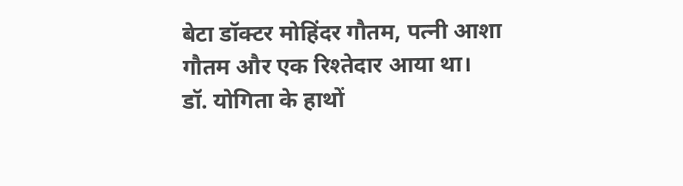बेटा डॉक्टर मोहिंदर गौतम, पत्नी आशा गौतम और एक रिश्तेदार आया था।
डॉ. योगिता के हाथों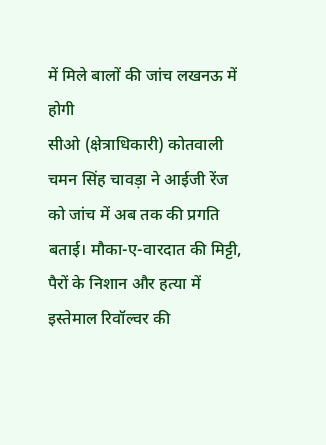में मिले बालों की जांच लखनऊ में होगी
सीओ (क्षेत्राधिकारी) कोतवाली चमन सिंह चावड़ा ने आईजी रेंज को जांच में अब तक की प्रगति बताई। मौका-ए-वारदात की मिट्टी, पैरों के निशान और हत्या में इस्तेमाल रिवॉल्वर की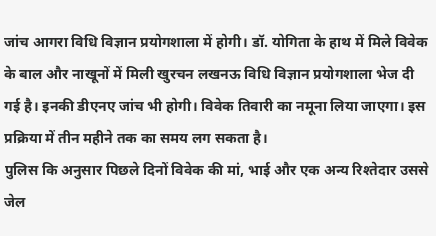जांच आगरा विधि विज्ञान प्रयोगशाला में होगी। डॉ. योगिता के हाथ में मिले विवेक के बाल और नाखूनों में मिली खुरचन लखनऊ विधि विज्ञान प्रयोगशाला भेज दी गई है। इनकी डीएनए जांच भी होगी। विवेक तिवारी का नमूना लिया जाएगा। इस प्रक्रिया में तीन महीने तक का समय लग सकता है।
पुलिस कि अनुसार पिछले दिनों विवेक की मां, भाई और एक अन्य रिश्तेदार उससे जेल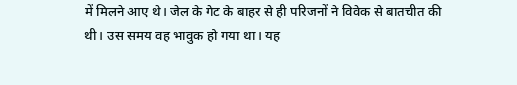में मिलने आए थे। जेल के गेट के बाहर से ही परिजनों ने विवेक से बातचीत की थी। उस समय वह भावुक हो गया था। यह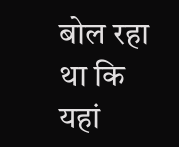बोल रहा था कि यहां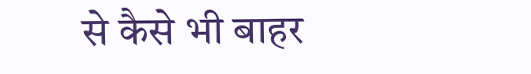से कैसे भी बाहर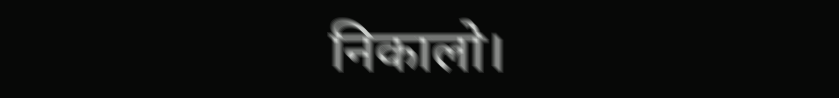निकालो।